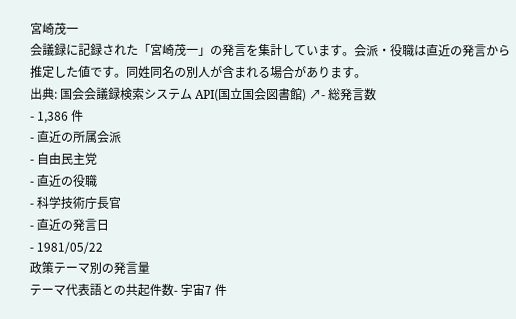宮崎茂一
会議録に記録された「宮崎茂一」の発言を集計しています。会派・役職は直近の発言から推定した値です。同姓同名の別人が含まれる場合があります。
出典: 国会会議録検索システム API(国立国会図書館) ↗- 総発言数
- 1,386 件
- 直近の所属会派
- 自由民主党
- 直近の役職
- 科学技術庁長官
- 直近の発言日
- 1981/05/22
政策テーマ別の発言量
テーマ代表語との共起件数- 宇宙7 件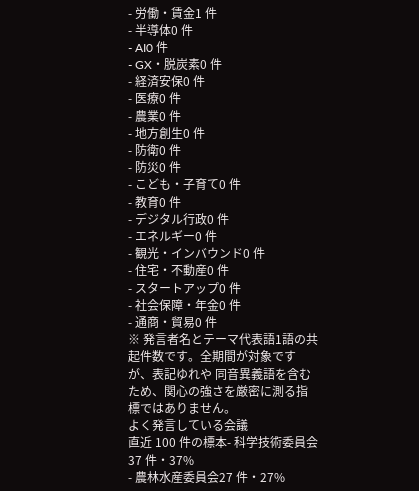- 労働・賃金1 件
- 半導体0 件
- AI0 件
- GX・脱炭素0 件
- 経済安保0 件
- 医療0 件
- 農業0 件
- 地方創生0 件
- 防衛0 件
- 防災0 件
- こども・子育て0 件
- 教育0 件
- デジタル行政0 件
- エネルギー0 件
- 観光・インバウンド0 件
- 住宅・不動産0 件
- スタートアップ0 件
- 社会保障・年金0 件
- 通商・貿易0 件
※ 発言者名とテーマ代表語1語の共起件数です。全期間が対象ですが、表記ゆれや 同音異義語を含むため、関心の強さを厳密に測る指標ではありません。
よく発言している会議
直近 100 件の標本- 科学技術委員会37 件・37%
- 農林水産委員会27 件・27%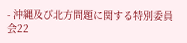- 沖縄及び北方問題に関する特別委員会22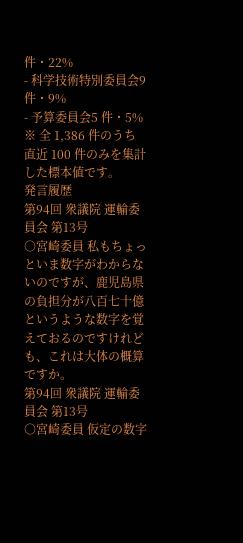件・22%
- 科学技術特別委員会9 件・9%
- 予算委員会5 件・5%
※ 全 1,386 件のうち直近 100 件のみを集計した標本値です。
発言履歴
第94回 衆議院 運輸委員会 第13号
○宮崎委員 私もちょっといま数字がわからないのですが、鹿児島県の負担分が八百七十億というような数字を覚えておるのですけれども、これは大体の概算ですか。
第94回 衆議院 運輸委員会 第13号
○宮崎委員 仮定の数字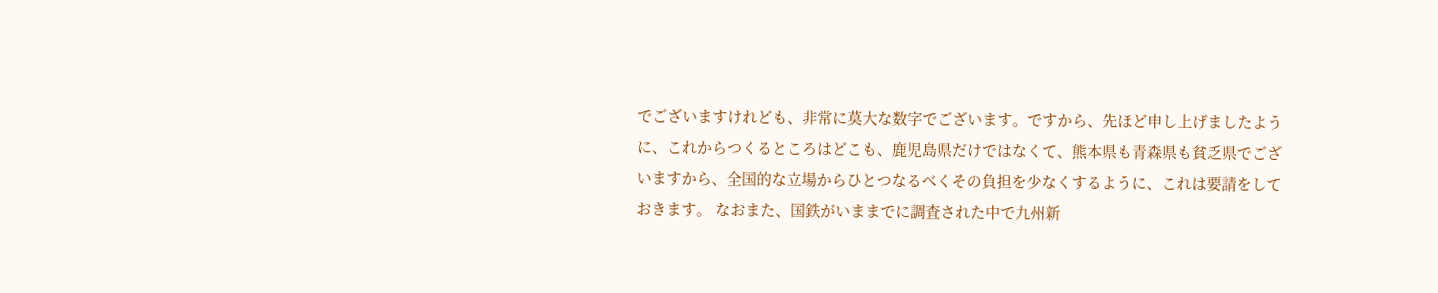でございますけれども、非常に莫大な数字でございます。ですから、先ほど申し上げましたように、これからつくるところはどこも、鹿児島県だけではなくて、熊本県も青森県も貧乏県でございますから、全国的な立場からひとつなるべくその負担を少なくするように、これは要請をしておきます。 なおまた、国鉄がいままでに調査された中で九州新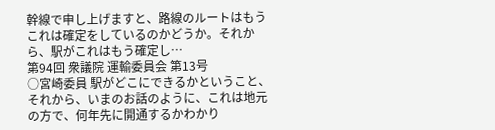幹線で申し上げますと、路線のルートはもうこれは確定をしているのかどうか。それから、駅がこれはもう確定し…
第94回 衆議院 運輸委員会 第13号
○宮崎委員 駅がどこにできるかということ、それから、いまのお話のように、これは地元の方で、何年先に開通するかわかり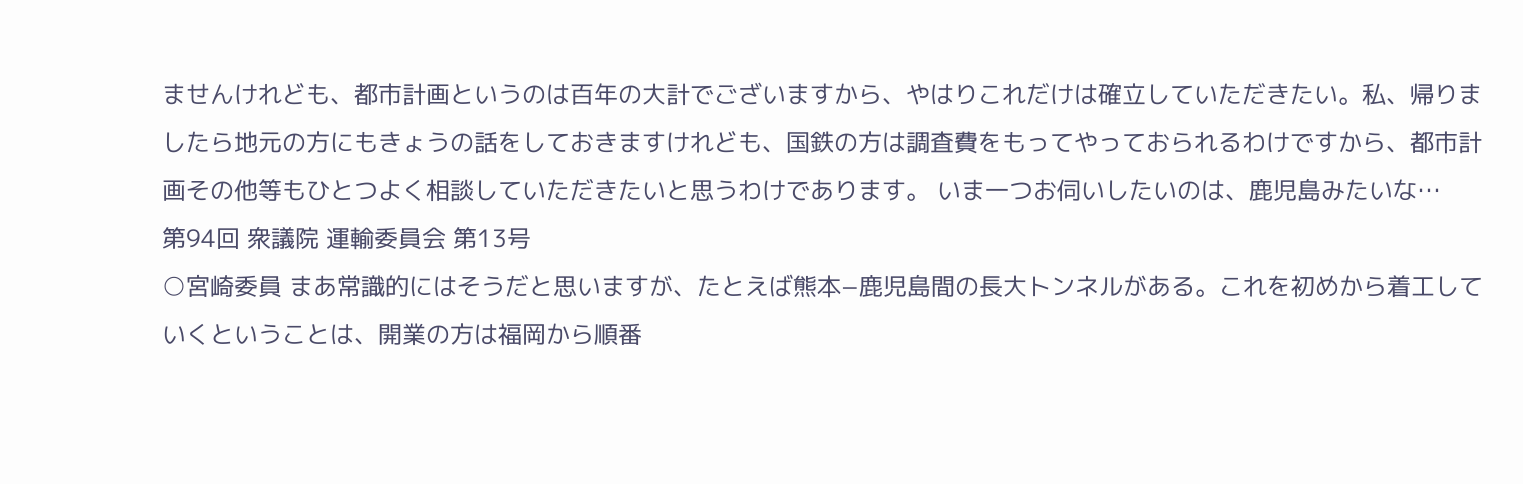ませんけれども、都市計画というのは百年の大計でございますから、やはりこれだけは確立していただきたい。私、帰りましたら地元の方にもきょうの話をしておきますけれども、国鉄の方は調査費をもってやっておられるわけですから、都市計画その他等もひとつよく相談していただきたいと思うわけであります。 いま一つお伺いしたいのは、鹿児島みたいな…
第94回 衆議院 運輸委員会 第13号
○宮崎委員 まあ常識的にはそうだと思いますが、たとえば熊本−鹿児島間の長大トンネルがある。これを初めから着工していくということは、開業の方は福岡から順番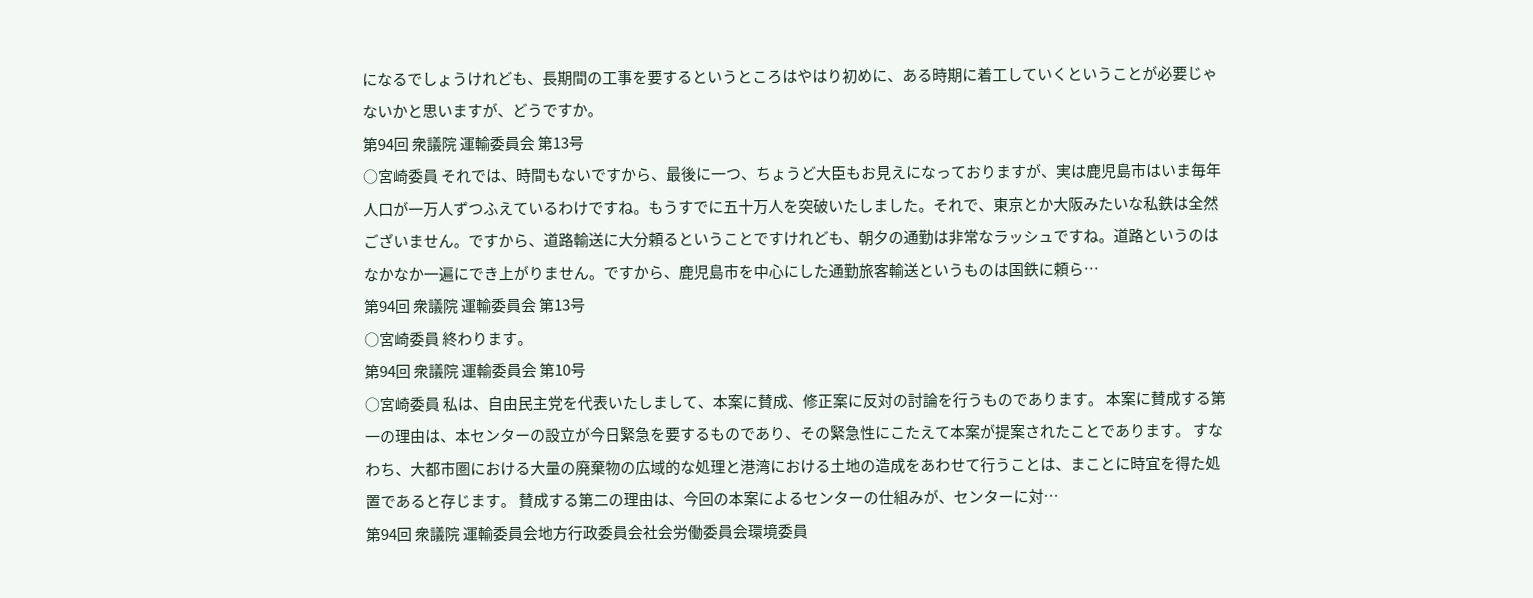になるでしょうけれども、長期間の工事を要するというところはやはり初めに、ある時期に着工していくということが必要じゃないかと思いますが、どうですか。
第94回 衆議院 運輸委員会 第13号
○宮崎委員 それでは、時間もないですから、最後に一つ、ちょうど大臣もお見えになっておりますが、実は鹿児島市はいま毎年人口が一万人ずつふえているわけですね。もうすでに五十万人を突破いたしました。それで、東京とか大阪みたいな私鉄は全然ございません。ですから、道路輸送に大分頼るということですけれども、朝夕の通勤は非常なラッシュですね。道路というのはなかなか一遍にでき上がりません。ですから、鹿児島市を中心にした通勤旅客輸送というものは国鉄に頼ら…
第94回 衆議院 運輸委員会 第13号
○宮崎委員 終わります。
第94回 衆議院 運輸委員会 第10号
○宮崎委員 私は、自由民主党を代表いたしまして、本案に賛成、修正案に反対の討論を行うものであります。 本案に賛成する第一の理由は、本センターの設立が今日緊急を要するものであり、その緊急性にこたえて本案が提案されたことであります。 すなわち、大都市圏における大量の廃棄物の広域的な処理と港湾における土地の造成をあわせて行うことは、まことに時宜を得た処置であると存じます。 賛成する第二の理由は、今回の本案によるセンターの仕組みが、センターに対…
第94回 衆議院 運輸委員会地方行政委員会社会労働委員会環境委員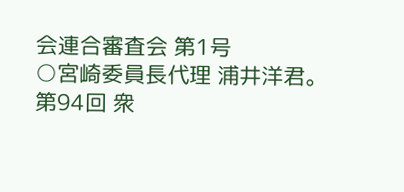会連合審査会 第1号
○宮崎委員長代理 浦井洋君。
第94回 衆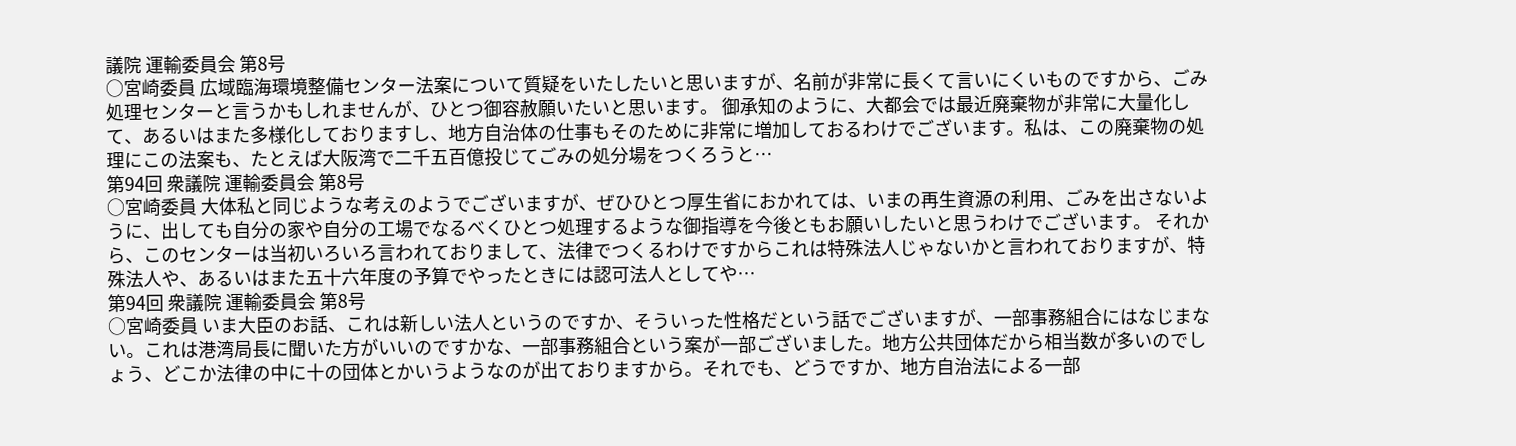議院 運輸委員会 第8号
○宮崎委員 広域臨海環境整備センター法案について質疑をいたしたいと思いますが、名前が非常に長くて言いにくいものですから、ごみ処理センターと言うかもしれませんが、ひとつ御容赦願いたいと思います。 御承知のように、大都会では最近廃棄物が非常に大量化して、あるいはまた多様化しておりますし、地方自治体の仕事もそのために非常に増加しておるわけでございます。私は、この廃棄物の処理にこの法案も、たとえば大阪湾で二千五百億投じてごみの処分場をつくろうと…
第94回 衆議院 運輸委員会 第8号
○宮崎委員 大体私と同じような考えのようでございますが、ぜひひとつ厚生省におかれては、いまの再生資源の利用、ごみを出さないように、出しても自分の家や自分の工場でなるべくひとつ処理するような御指導を今後ともお願いしたいと思うわけでございます。 それから、このセンターは当初いろいろ言われておりまして、法律でつくるわけですからこれは特殊法人じゃないかと言われておりますが、特殊法人や、あるいはまた五十六年度の予算でやったときには認可法人としてや…
第94回 衆議院 運輸委員会 第8号
○宮崎委員 いま大臣のお話、これは新しい法人というのですか、そういった性格だという話でございますが、一部事務組合にはなじまない。これは港湾局長に聞いた方がいいのですかな、一部事務組合という案が一部ございました。地方公共団体だから相当数が多いのでしょう、どこか法律の中に十の団体とかいうようなのが出ておりますから。それでも、どうですか、地方自治法による一部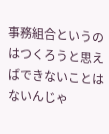事務組合というのはつくろうと思えばできないことはないんじゃ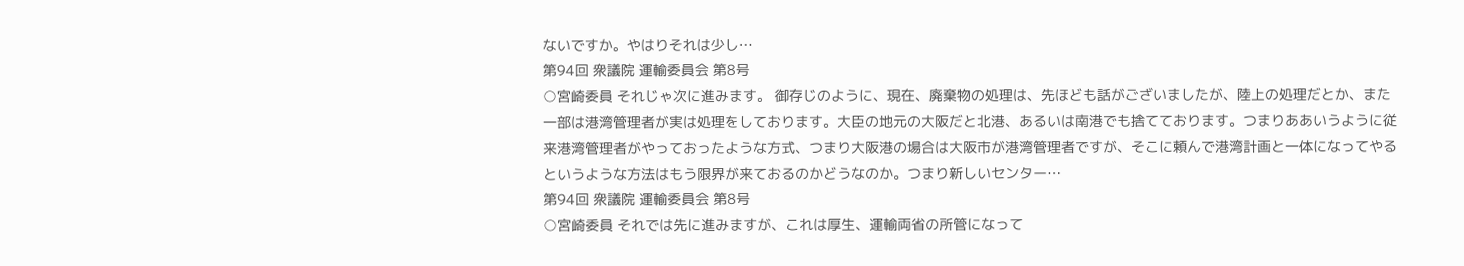ないですか。やはりそれは少し…
第94回 衆議院 運輸委員会 第8号
○宮崎委員 それじゃ次に進みます。 御存じのように、現在、廃棄物の処理は、先ほども話がございましたが、陸上の処理だとか、また一部は港湾管理者が実は処理をしております。大臣の地元の大阪だと北港、あるいは南港でも捨てております。つまりああいうように従来港湾管理者がやっておったような方式、つまり大阪港の場合は大阪市が港湾管理者ですが、そこに頼んで港湾計画と一体になってやるというような方法はもう限界が来ておるのかどうなのか。つまり新しいセンター…
第94回 衆議院 運輸委員会 第8号
○宮崎委員 それでは先に進みますが、これは厚生、運輸両省の所管になって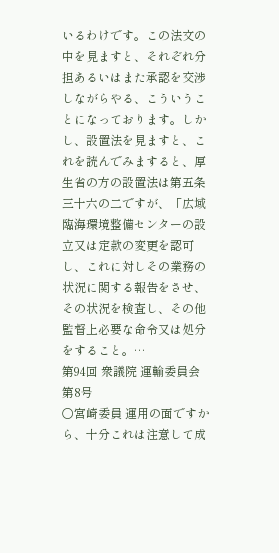いるわけです。この法文の中を見ますと、それぞれ分担あるいはまた承認を交渉しながらやる、こういうことになっております。しかし、設置法を見ますと、これを読んでみますると、厚生省の方の設置法は第五条三十六の二ですが、「広域臨海環境整備センターの設立又は定款の変更を認可し、これに対しその業務の状況に関する報告をさせ、その状況を検査し、その他監督上必要な命令又は処分をすること。…
第94回 衆議院 運輸委員会 第8号
○宮崎委員 運用の面ですから、十分これは注意して成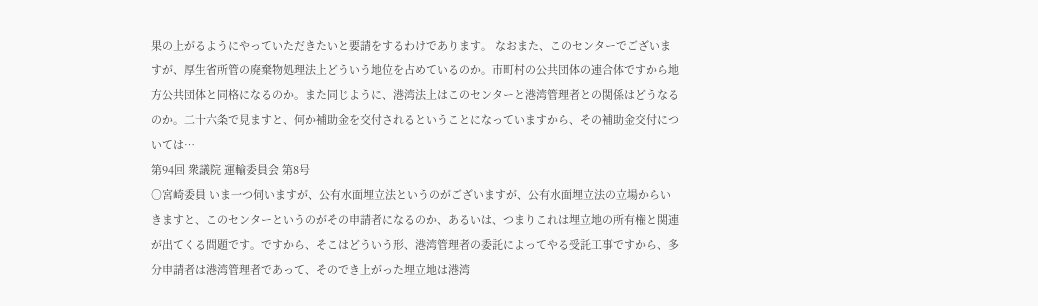果の上がるようにやっていただきたいと要請をするわけであります。 なおまた、このセンターでございますが、厚生省所管の廃棄物処理法上どういう地位を占めているのか。市町村の公共団体の連合体ですから地方公共団体と同格になるのか。また同じように、港湾法上はこのセンターと港湾管理者との関係はどうなるのか。二十六条で見ますと、何か補助金を交付されるということになっていますから、その補助金交付については…
第94回 衆議院 運輸委員会 第8号
○宮崎委員 いま一つ伺いますが、公有水面埋立法というのがございますが、公有水面埋立法の立場からいきますと、このセンターというのがその申請者になるのか、あるいは、つまりこれは埋立地の所有権と関連が出てくる問題です。ですから、そこはどういう形、港湾管理者の委託によってやる受託工事ですから、多分申請者は港湾管理者であって、そのでき上がった埋立地は港湾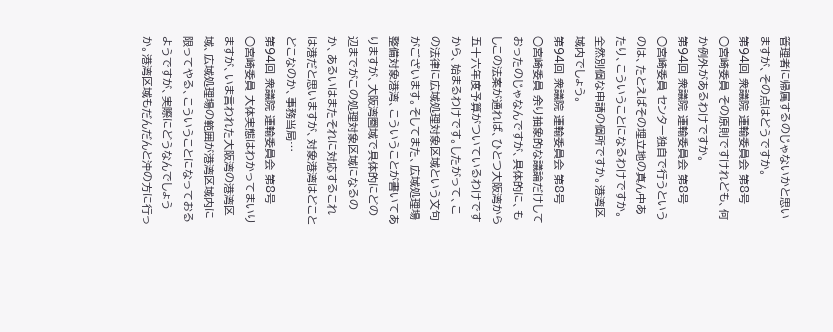管理者に帰属するのじゃないかと思いますが、その点はどうですか。
第94回 衆議院 運輸委員会 第8号
○宮崎委員 その原則ですけれども、何か例外があるわけですか。
第94回 衆議院 運輸委員会 第8号
○宮崎委員 センター独自で行うというのは、たとえばその埋立地の真ん中あたり、こういうことになるわけですか。全然別個な申請の個所ですか。港湾区域内でしょう。
第94回 衆議院 運輸委員会 第8号
○宮崎委員 余り抽象的な議論だけしておったのじゃなんですが、具体的に、もしこの法案が通れば、ひとつ大阪湾から五十六年度予算がついているわけですから、始まるわけです。したがって、この法律に広域処理対象区域という文句がございます。そしてまた、広域処理場整備対象港湾、こういうことが書いてありますが、大阪湾圏域で具体的にどの辺までがこの処理対象区域になるのか、あるいはまたそれに対応するこれは港だと思いますが、対象港湾はどことどこなのか、事務当局…
第94回 衆議院 運輸委員会 第8号
○宮崎委員 大体実態はわかってまいりますが、いま言われた大阪湾の港湾区域、広域処理場の範囲が港湾区域内に限ってやる、こういうことになっておるようですが、実際にどうなんでしょうか。港湾区域もだんだんと沖の方に行っ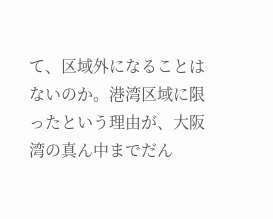て、区域外になることはないのか。港湾区域に限ったという理由が、大阪湾の真ん中までだん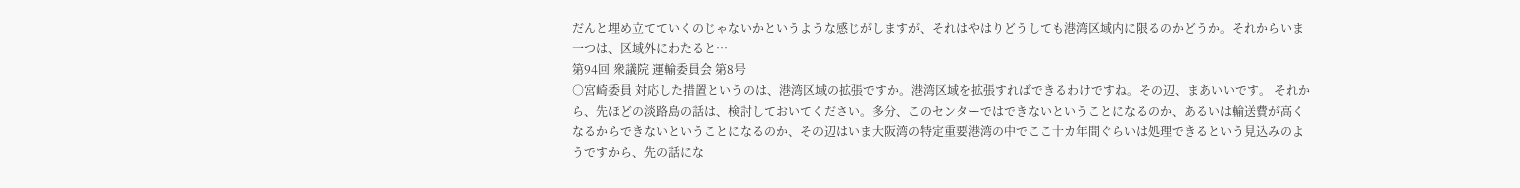だんと埋め立てていくのじゃないかというような感じがしますが、それはやはりどうしても港湾区域内に限るのかどうか。それからいま一つは、区域外にわたると…
第94回 衆議院 運輸委員会 第8号
○宮崎委員 対応した措置というのは、港湾区域の拡張ですか。港湾区域を拡張すればできるわけですね。その辺、まあいいです。 それから、先ほどの淡路島の話は、検討しておいてください。多分、このセンターではできないということになるのか、あるいは輸送費が高くなるからできないということになるのか、その辺はいま大阪湾の特定重要港湾の中でここ十カ年間ぐらいは処理できるという見込みのようですから、先の話にな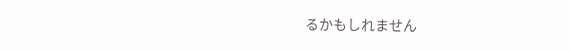るかもしれません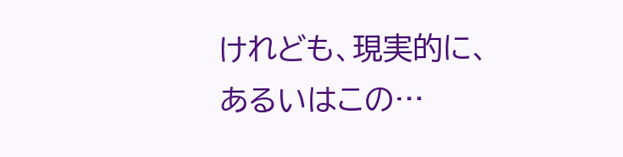けれども、現実的に、あるいはこの…